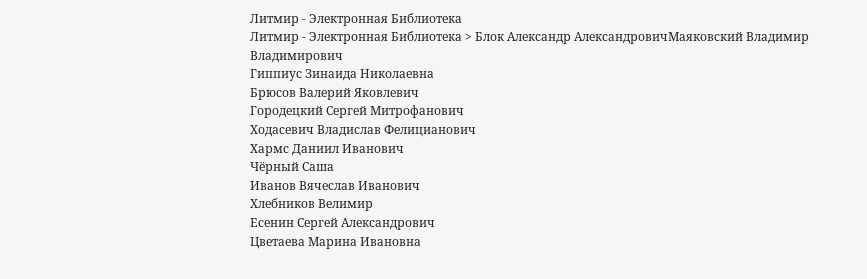Литмир - Электронная Библиотека
Литмир - Электронная Библиотека > Блок Александр АлександровичМаяковский Владимир Владимирович
Гиппиус Зинаида Николаевна
Брюсов Валерий Яковлевич
Городецкий Сергей Митрофанович
Ходасевич Владислав Фелицианович
Хармс Даниил Иванович
Чёрный Саша
Иванов Вячеслав Иванович
Хлебников Велимир
Есенин Сергей Александрович
Цветаева Марина Ивановна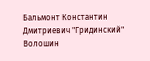Бальмонт Константин Дмитриевич "Гридинский"
Волошин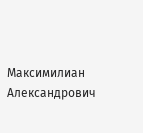Максимилиан Александрович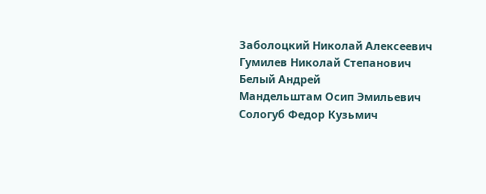Заболоцкий Николай Алексеевич
Гумилев Николай Степанович
Белый Андрей
Мандельштам Осип Эмильевич
Сологуб Федор Кузьмич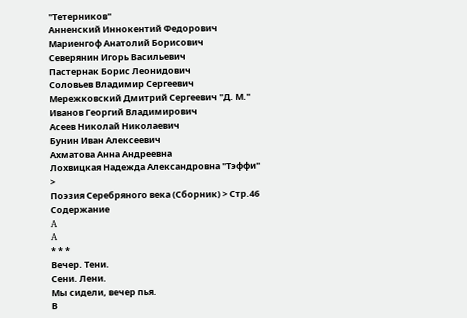"Тетерников"
Анненский Иннокентий Федорович
Мариенгоф Анатолий Борисович
Северянин Игорь Васильевич
Пастернак Борис Леонидович
Соловьев Владимир Сергеевич
Мережковский Дмитрий Сергеевич "Д. М."
Иванов Георгий Владимирович
Асеев Николай Николаевич
Бунин Иван Алексеевич
Ахматова Анна Андреевна
Лохвицкая Надежда Александровна "Тэффи"
>
Поэзия Серебряного века (Сборник) > Стр.46
Содержание
A
A
* * *
Вечер. Тени.
Сени. Лени.
Мы сидели, вечер пья.
В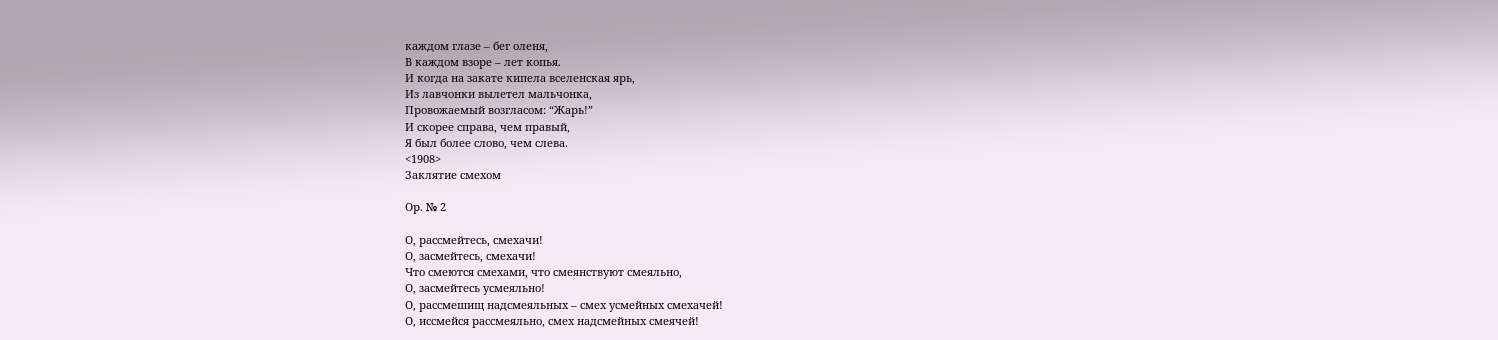каждом глазе – бег оленя,
В каждом взоре – лет копья.
И когда на закате кипела вселенская ярь,
Из лавчонки вылетел мальчонка,
Провожаемый возгласом: “Жарь!”
И скорее справа, чем правый,
Я был более слово, чем слева.
<1908>
Заклятие смехом

Ор. № 2

О, рассмейтесь, смехачи!
О, засмейтесь, смехачи!
Что смеются смехами, что смеянствуют смеяльно,
О, засмейтесь усмеяльно!
О, рассмешищ надсмеяльных – смех усмейных смехачей!
О, иссмейся рассмеяльно, смех надсмейных смеячей!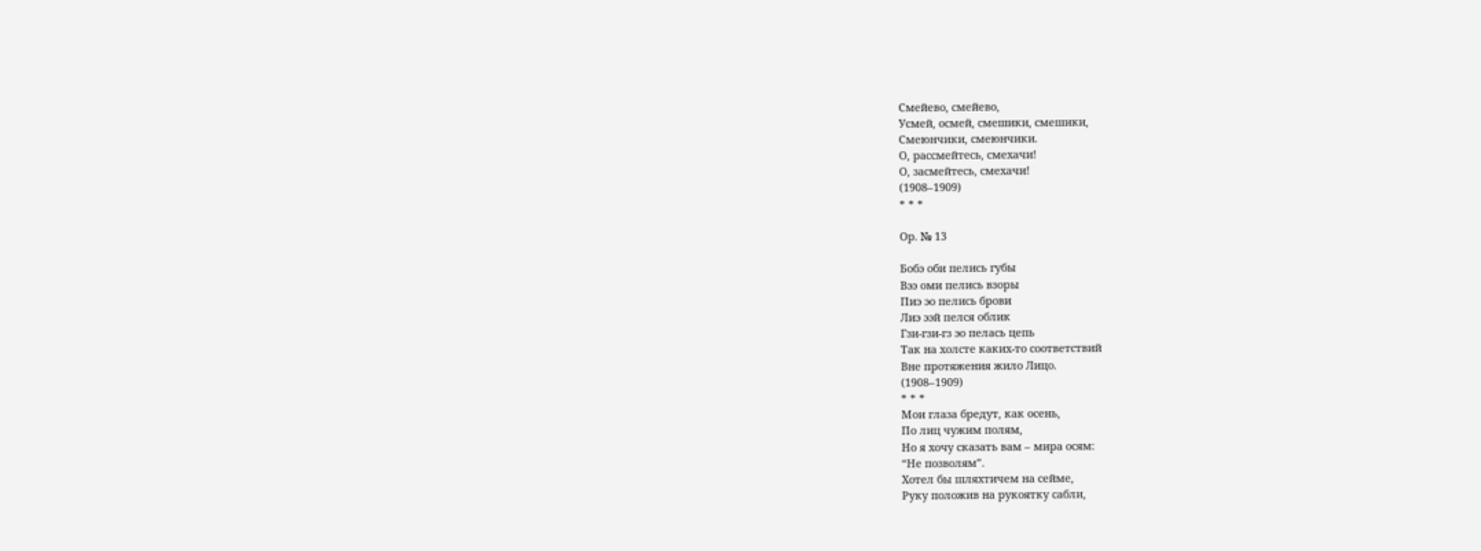Смейево, смейево,
Усмей, осмей, смешики, смешики,
Смеюнчики, смеюнчики.
О, рассмейтесь, смехачи!
О, засмейтесь, смехачи!
(1908–1909)
* * *

Ор. № 13

Бобэ оби пелись губы
Вээ оми пелись взоры
Пиэ эо пелись брови
Лиэ ээй пелся облик
Гзи-гзи-гз эо пелась цепь
Так на холсте каких-то соответствий
Вне протяжения жило Лицо.
(1908–1909)
* * *
Мои глаза бредут, как осень,
По лиц чужим полям,
Но я хочу сказать вам – мира осям:
“Не позволям”.
Хотел бы шляхтичем на сейме,
Руку положив на рукоятку сабли,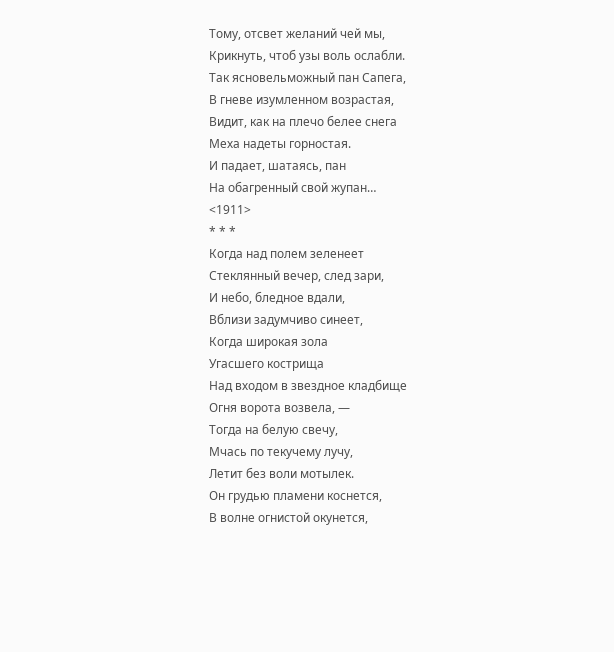Тому, отсвет желаний чей мы,
Крикнуть, чтоб узы воль ослабли.
Так ясновельможный пан Сапега,
В гневе изумленном возрастая,
Видит, как на плечо белее снега
Меха надеты горностая.
И падает, шатаясь, пан
На обагренный свой жупан…
<1911>
* * *
Когда над полем зеленеет
Стеклянный вечер, след зари,
И небо, бледное вдали,
Вблизи задумчиво синеет,
Когда широкая зола
Угасшего кострища
Над входом в звездное кладбище
Огня ворота возвела, —
Тогда на белую свечу,
Мчась по текучему лучу,
Летит без воли мотылек.
Он грудью пламени коснется,
В волне огнистой окунется,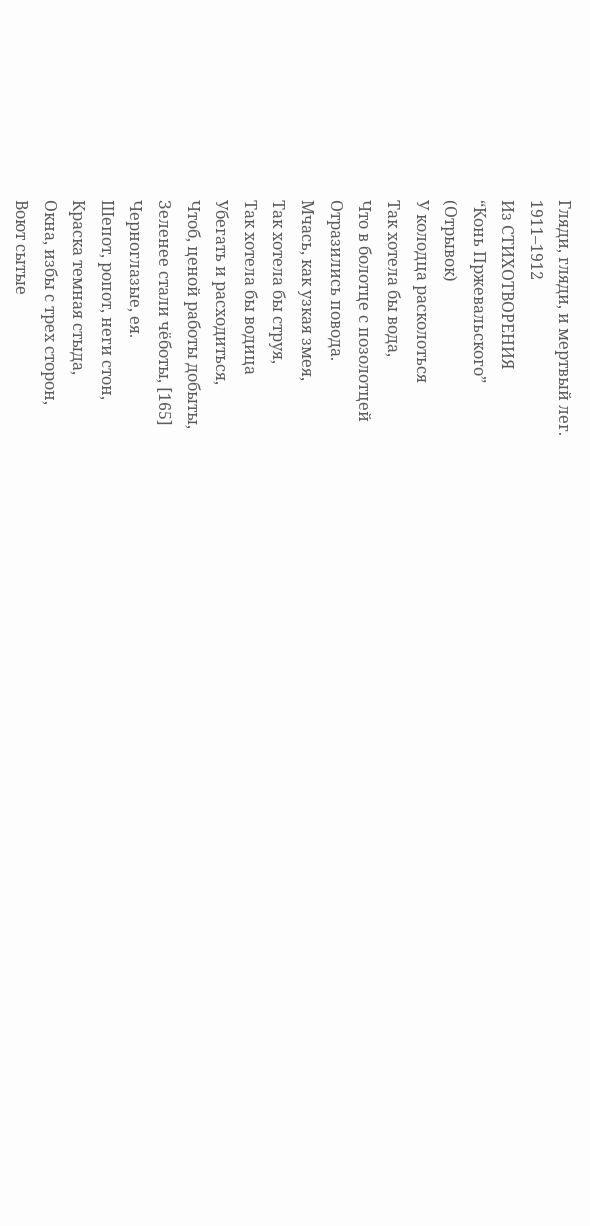Гляди, гляди, и мертвый лег.
1911–1912
Из СТИХОТВОРЕНИЯ
“Конь Пржевальского”
(Отрывок)
У колодца расколоться
Так хотела бы вода,
Что в болотце с позолотцей
Отразились повода.
Мчась, как узкая змея,
Так хотела бы струя,
Так хотела бы водица
Убегать и расходиться,
Чтоб, ценой работы добыты,
Зеленее стали чёботы, [165]
Черноглазые, ея.
Шепот, ропот, неги стон,
Краска темная стыда,
Окна, избы с трех сторон,
Воют сытые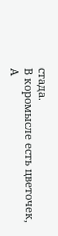стада.
В коромысле есть цветочек,
А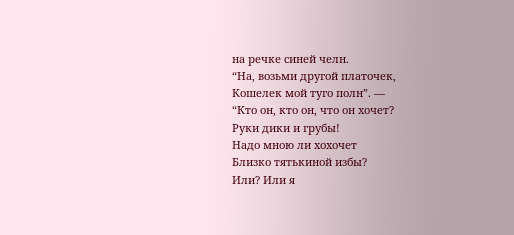на речке синей челн.
“На, возьми другой платочек,
Кошелек мой туго полн”. —
“Кто он, кто он, что он хочет?
Руки дики и грубы!
Надо мною ли хохочет
Близко тятькиной избы?
Или? Или я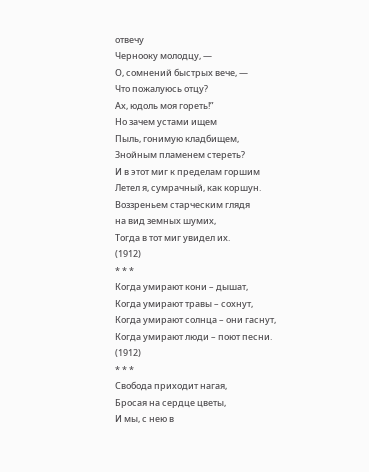отвечу
Чернооку молодцу, —
О, сомнений быстрых вече, —
Что пожалуюсь отцу?
Ах, юдоль моя гореть!”
Но зачем устами ищем
Пыль, гонимую кладбищем,
Знойным пламенем стереть?
И в этот миг к пределам горшим
Летел я, сумрачный, как коршун.
Воззреньем старческим глядя
на вид земных шумих,
Тогда в тот миг увидел их.
(1912)
* * *
Когда умирают кони – дышат,
Когда умирают травы – сохнут,
Когда умирают солнца – они гаснут,
Когда умирают люди – поют песни.
(1912)
* * *
Свобода приходит нагая,
Бросая на сердце цветы,
И мы, с нею в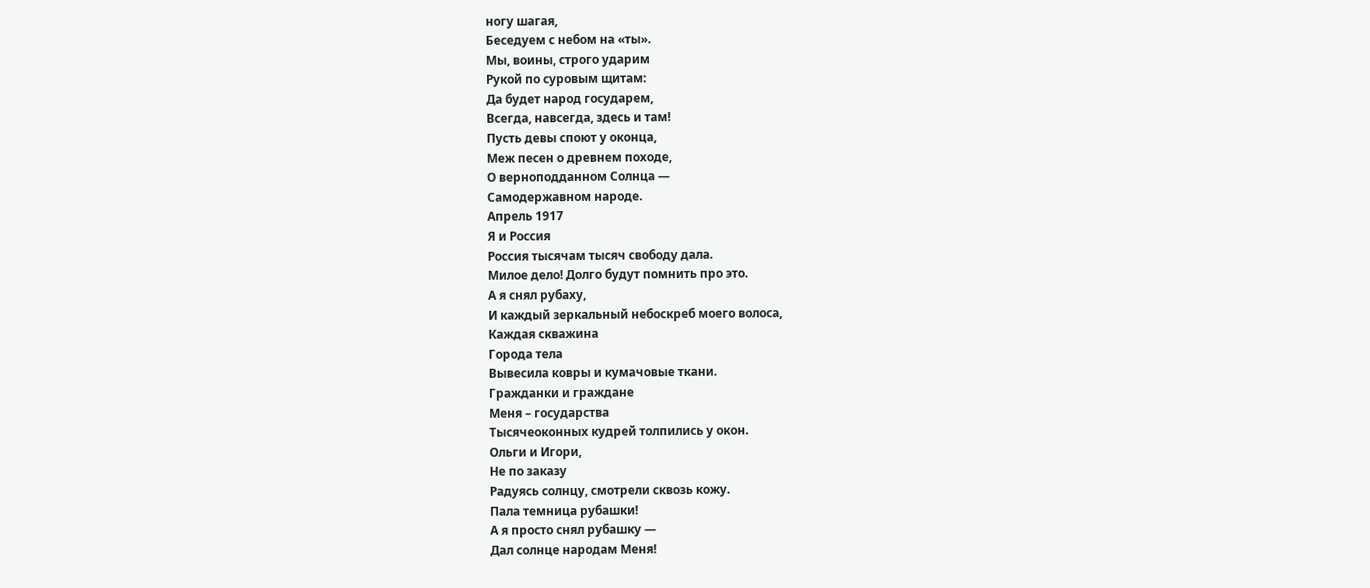ногу шагая,
Беседуем с небом на «ты».
Мы, воины, строго ударим
Рукой по суровым щитам:
Да будет народ государем,
Всегда, навсегда, здесь и там!
Пусть девы споют у оконца,
Меж песен о древнем походе,
О верноподданном Солнца —
Самодержавном народе.
Апрель 1917
Я и Россия
Россия тысячам тысяч свободу дала.
Милое дело! Долго будут помнить про это.
А я снял рубаху,
И каждый зеркальный небоскреб моего волоса,
Каждая скважина
Города тела
Вывесила ковры и кумачовые ткани.
Гражданки и граждане
Меня – государства
Тысячеоконных кудрей толпились у окон.
Ольги и Игори,
Не по заказу
Радуясь солнцу, смотрели сквозь кожу.
Пала темница рубашки!
А я просто снял рубашку —
Дал солнце народам Меня!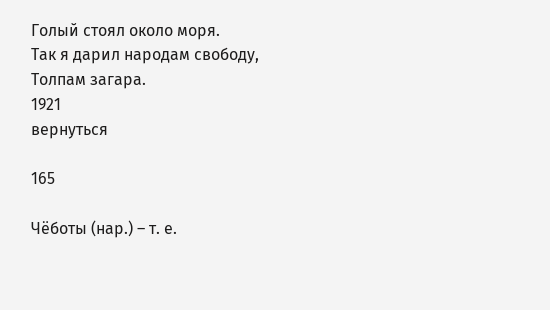Голый стоял около моря.
Так я дарил народам свободу,
Толпам загара.
1921
вернуться

165

Чёботы (нар.) – т. е.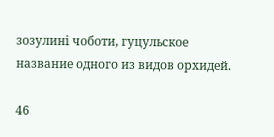зозулинi чоботи, гуцульское название одного из видов орхидей.

46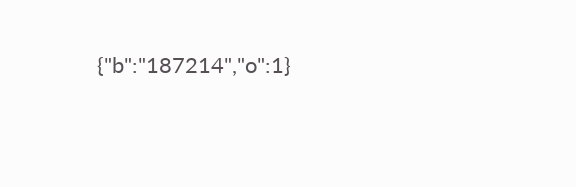{"b":"187214","o":1}